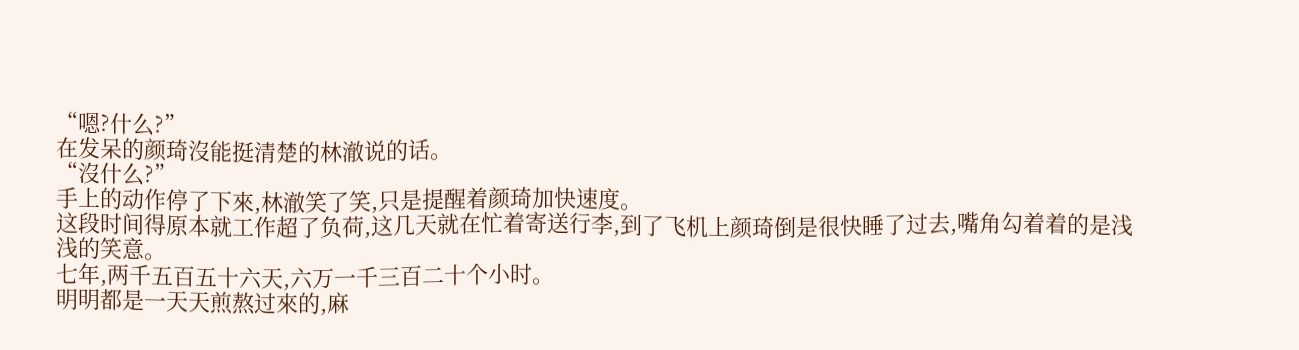“嗯?什么?”
在发呆的颜琦沒能挺清楚的林澈说的话。
“沒什么?”
手上的动作停了下來,林澈笑了笑,只是提醒着颜琦加快速度。
这段时间得原本就工作超了负荷,这几天就在忙着寄送行李,到了飞机上颜琦倒是很快睡了过去,嘴角勾着着的是浅浅的笑意。
七年,两千五百五十六天,六万一千三百二十个小时。
明明都是一天天煎熬过來的,麻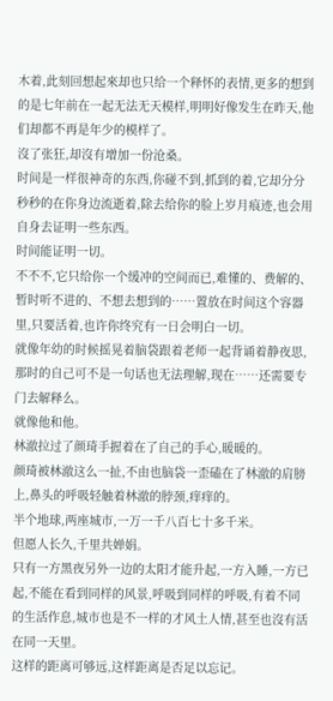木着,此刻回想起來却也只给一个释怀的表情,更多的想到的是七年前在一起无法无天模样,明明好像发生在昨天,他们却都不再是年少的模样了。
沒了张狂,却沒有增加一份沧桑。
时间是一样很神奇的东西,你碰不到,抓到的着,它却分分秒秒的在你身边流逝着,除去给你的脸上岁月痕迹,也会用自身去证明一些东西。
时间能证明一切。
不不不,它只给你一个缓冲的空间而已,难懂的、费解的、暂时听不进的、不想去想到的……置放在时间这个容器里,只要活着,也许你终究有一日会明白一切。
就像年幼的时候摇晃着脑袋跟着老师一起背诵着静夜思,那时的自己可不是一句话也无法理解,现在……还需要专门去解释么。
就像他和他。
林澈拉过了颜琦手握着在了自己的手心,暖暖的。
颜琦被林澈这么一扯,不由也脑袋一歪磕在了林澈的肩膀上,鼻头的呼吸轻触着林澈的脖颈,痒痒的。
半个地球,两座城市,一万一千八百七十多千米。
但愿人长久,千里共婵娟。
只有一方黑夜另外一边的太阳才能升起,一方入睡,一方已起,不能在看到同样的风景,呼吸到同样的呼吸,有着不同的生活作息,城市也是不一样的才风土人情,甚至也沒有活在同一天里。
这样的距离可够远,这样距离是否足以忘记。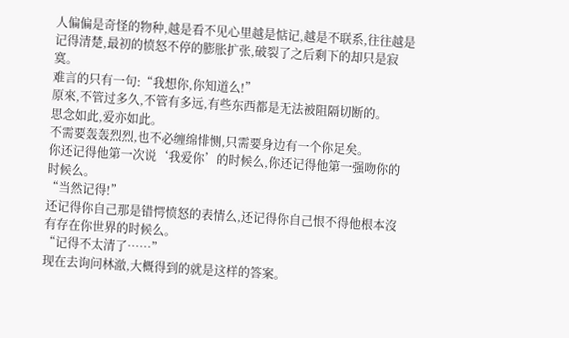人偏偏是奇怪的物种,越是看不见心里越是惦记,越是不联系,往往越是记得清楚,最初的愤怒不停的膨胀扩张,破裂了之后剩下的却只是寂寞。
难言的只有一句:“我想你,你知道么!”
原來,不管过多久,不管有多远,有些东西都是无法被阻隔切断的。
思念如此,爱亦如此。
不需要轰轰烈烈,也不必缠绵悱恻,只需要身边有一个你足矣。
你还记得他第一次说‘我爱你’的时候么,你还记得他第一强吻你的时候么。
“当然记得!”
还记得你自己那是错愕愤怒的表情么,还记得你自己恨不得他根本沒有存在你世界的时候么。
“记得不太清了……”
现在去询问林澈,大概得到的就是这样的答案。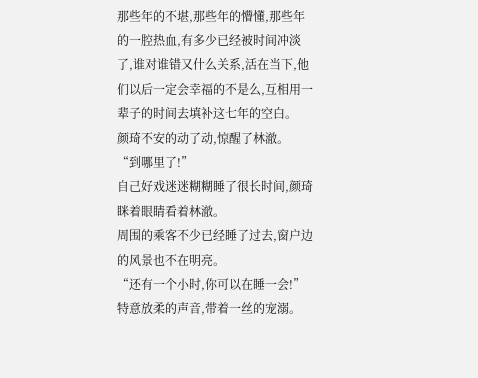那些年的不堪,那些年的懵懂,那些年的一腔热血,有多少已经被时间冲淡了,谁对谁错又什么关系,活在当下,他们以后一定会幸福的不是么,互相用一辈子的时间去填补这七年的空白。
颜琦不安的动了动,惊醒了林澈。
“到哪里了!”
自己好戏迷迷糊糊睡了很长时间,颜琦眯着眼睛看着林澈。
周围的乘客不少已经睡了过去,窗户边的风景也不在明亮。
“还有一个小时,你可以在睡一会!”
特意放柔的声音,带着一丝的宠溺。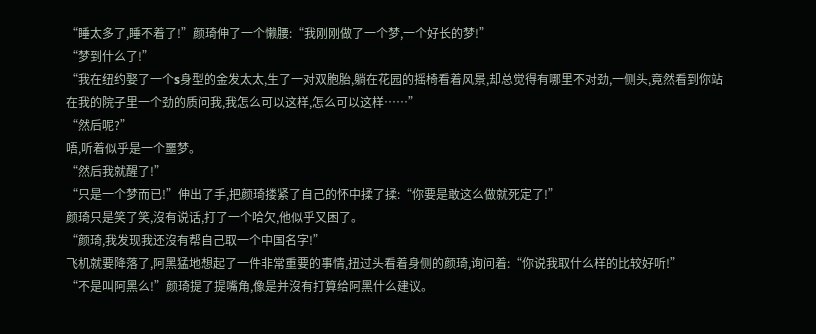“睡太多了,睡不着了!”颜琦伸了一个懒腰:“我刚刚做了一个梦,一个好长的梦!”
“梦到什么了!”
“我在纽约娶了一个s身型的金发太太,生了一对双胞胎,躺在花园的摇椅看着风景,却总觉得有哪里不对劲,一侧头,竟然看到你站在我的院子里一个劲的质问我,我怎么可以这样,怎么可以这样……”
“然后呢?”
唔,听着似乎是一个噩梦。
“然后我就醒了!”
“只是一个梦而已!”伸出了手,把颜琦搂紧了自己的怀中揉了揉:“你要是敢这么做就死定了!”
颜琦只是笑了笑,沒有说话,打了一个哈欠,他似乎又困了。
“颜琦,我发现我还沒有帮自己取一个中国名字!”
飞机就要降落了,阿黑猛地想起了一件非常重要的事情,扭过头看着身侧的颜琦,询问着:“你说我取什么样的比较好听!”
“不是叫阿黑么!”颜琦提了提嘴角,像是并沒有打算给阿黑什么建议。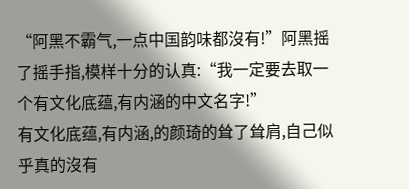“阿黑不霸气,一点中国韵味都沒有!”阿黑摇了摇手指,模样十分的认真:“我一定要去取一个有文化底蕴,有内涵的中文名字!”
有文化底蕴,有内涵,的颜琦的耸了耸肩,自己似乎真的沒有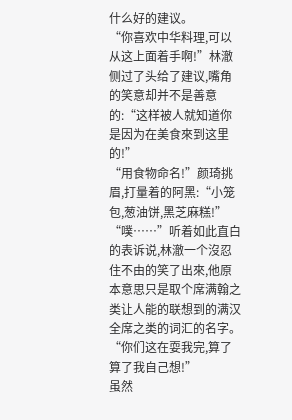什么好的建议。
“你喜欢中华料理,可以从这上面着手啊!”林澈侧过了头给了建议,嘴角的笑意却并不是善意的:“这样被人就知道你是因为在美食來到这里的!”
“用食物命名!”颜琦挑眉,打量着的阿黑:“小笼包,葱油饼,黑芝麻糕!”
“噗……”听着如此直白的表诉说,林澈一个沒忍住不由的笑了出來,他原本意思只是取个席满翰之类让人能的联想到的满汉全席之类的词汇的名字。
“你们这在耍我完,算了算了我自己想!”
虽然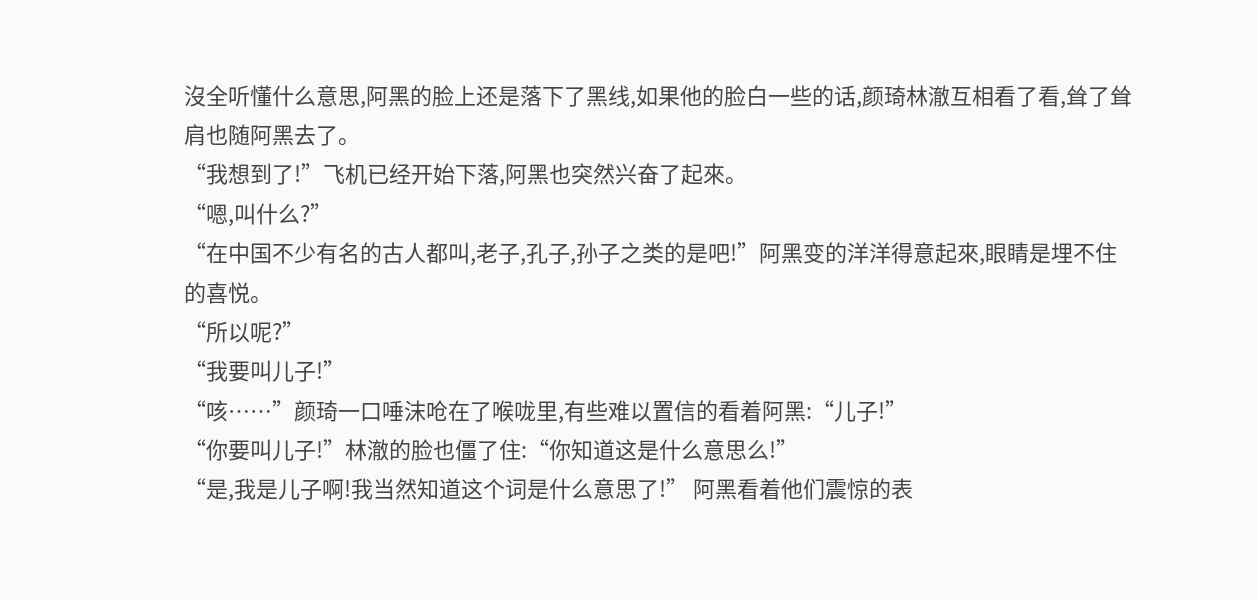沒全听懂什么意思,阿黑的脸上还是落下了黑线,如果他的脸白一些的话,颜琦林澈互相看了看,耸了耸肩也随阿黑去了。
“我想到了!”飞机已经开始下落,阿黑也突然兴奋了起來。
“嗯,叫什么?”
“在中国不少有名的古人都叫,老子,孔子,孙子之类的是吧!”阿黑变的洋洋得意起來,眼睛是埋不住的喜悦。
“所以呢?”
“我要叫儿子!”
“咳……”颜琦一口唾沫呛在了喉咙里,有些难以置信的看着阿黑:“儿子!”
“你要叫儿子!”林澈的脸也僵了住:“你知道这是什么意思么!”
“是,我是儿子啊!我当然知道这个词是什么意思了!” 阿黑看着他们震惊的表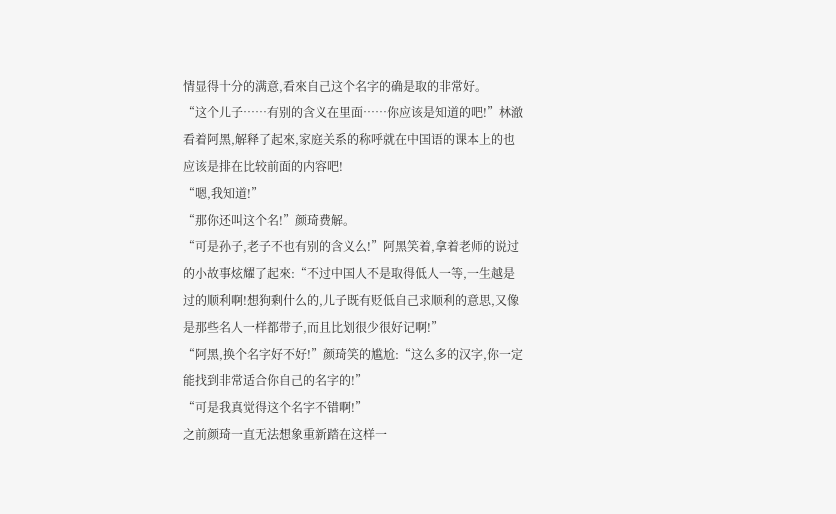情显得十分的满意,看來自己这个名字的确是取的非常好。
“这个儿子……有别的含义在里面……你应该是知道的吧!”林澈看着阿黑,解释了起來,家庭关系的称呼就在中国语的课本上的也应该是排在比较前面的内容吧!
“嗯,我知道!”
“那你还叫这个名!”颜琦费解。
“可是孙子,老子不也有别的含义么!”阿黑笑着,拿着老师的说过的小故事炫耀了起來:“不过中国人不是取得低人一等,一生越是过的顺利啊!想狗剩什么的,儿子既有贬低自己求顺利的意思,又像是那些名人一样都带子,而且比划很少很好记啊!”
“阿黑,换个名字好不好!”颜琦笑的尴尬:“这么多的汉字,你一定能找到非常适合你自己的名字的!”
“可是我真觉得这个名字不错啊!”
之前颜琦一直无法想象重新踏在这样一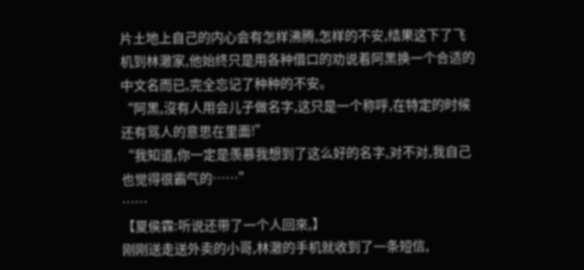片土地上自己的内心会有怎样沸腾,怎样的不安,结果这下了飞机到林澈家,他始终只是用各种借口的劝说着阿黑换一个合适的中文名而已,完全忘记了种种的不安。
“阿黑,沒有人用会儿子做名字,这只是一个称呼,在特定的时候还有骂人的意思在里面!”
“我知道,你一定是羡慕我想到了这么好的名字,对不对,我自己也觉得很霸气的……”
……
【夏侯霖:听说还带了一个人回來,】
刚刚送走送外卖的小哥,林澈的手机就收到了一条短信,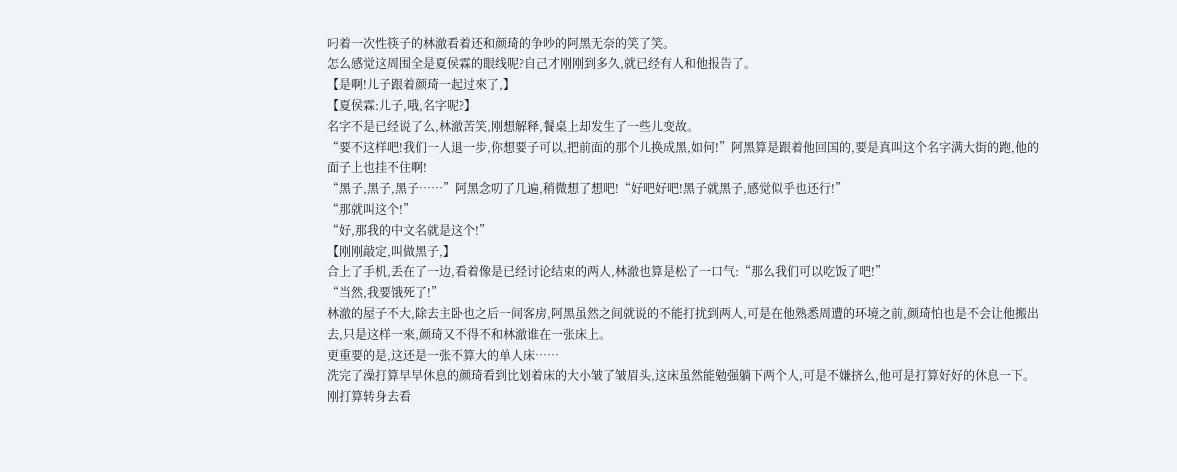叼着一次性筷子的林澈看着还和颜琦的争吵的阿黑无奈的笑了笑。
怎么感觉这周围全是夏侯霖的眼线呢?自己才刚刚到多久,就已经有人和他报告了。
【是啊!儿子跟着颜琦一起过來了,】
【夏侯霖:儿子,哦,名字呢?】
名字不是已经说了么,林澈苦笑,刚想解释,餐桌上却发生了一些儿变故。
“要不这样吧!我们一人退一步,你想要子可以,把前面的那个儿换成黑,如何!”阿黑算是跟着他回国的,要是真叫这个名字满大街的跑,他的面子上也挂不住啊!
“黑子,黑子,黑子……”阿黑念叨了几遍,稍微想了想吧!“好吧好吧!黑子就黑子,感觉似乎也还行!”
“那就叫这个!”
“好,那我的中文名就是这个!”
【刚刚敲定,叫做黑子,】
合上了手机,丢在了一边,看着像是已经讨论结束的两人,林澈也算是松了一口气:“那么我们可以吃饭了吧!”
“当然,我要饿死了!”
林澈的屋子不大,除去主卧也之后一间客房,阿黑虽然之间就说的不能打扰到两人,可是在他熟悉周遭的环境之前,颜琦怕也是不会让他搬出去,只是这样一來,颜琦又不得不和林澈谁在一张床上。
更重要的是,这还是一张不算大的单人床……
洗完了澡打算早早休息的颜琦看到比划着床的大小皱了皱眉头,这床虽然能勉强躺下两个人,可是不嫌挤么,他可是打算好好的休息一下。
刚打算转身去看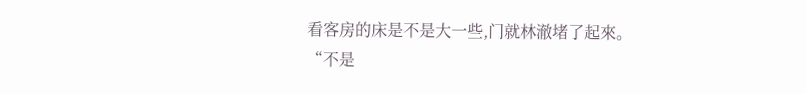看客房的床是不是大一些,门就林澈堵了起來。
“不是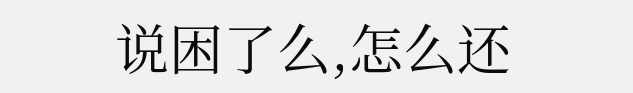说困了么,怎么还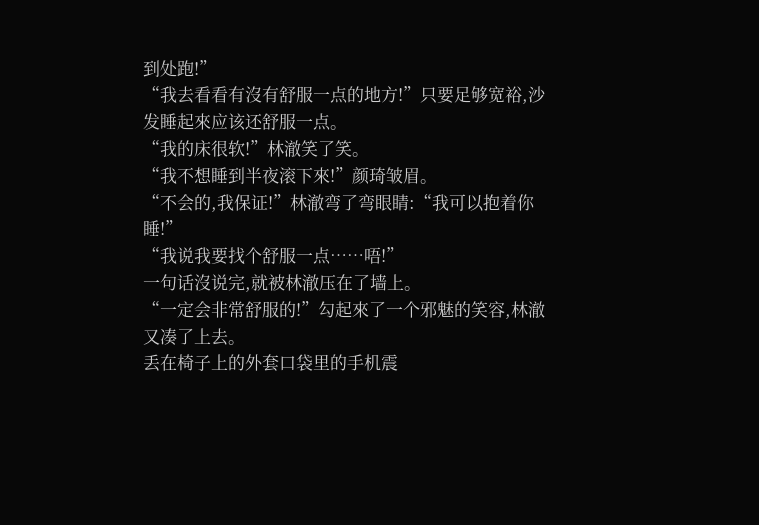到处跑!”
“我去看看有沒有舒服一点的地方!”只要足够宽裕,沙发睡起來应该还舒服一点。
“我的床很软!”林澈笑了笑。
“我不想睡到半夜滚下來!”颜琦皱眉。
“不会的,我保证!”林澈弯了弯眼睛:“我可以抱着你睡!”
“我说我要找个舒服一点……唔!”
一句话沒说完,就被林澈压在了墙上。
“一定会非常舒服的!”勾起來了一个邪魅的笑容,林澈又凑了上去。
丢在椅子上的外套口袋里的手机震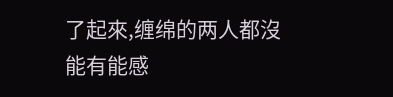了起來,缠绵的两人都沒能有能感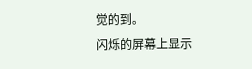觉的到。
闪烁的屏幕上显示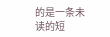的是一条未读的短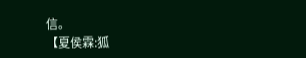信。
【夏侯霖:狐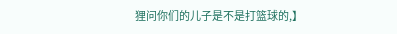狸问你们的儿子是不是打篮球的,】